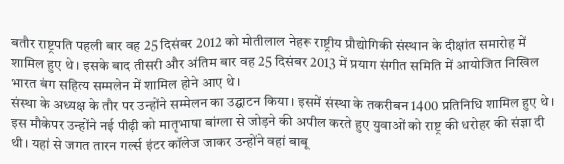बतौर राष्ट्रपति पहली बार वह 25 दिसंबर 2012 को मोतीलाल नेहरू राष्ट्रीय प्रौद्योगिकी संस्थान के दीक्षांत समारोह में शामिल हुए थे। इसके बाद तीसरी और अंतिम बार वह 25 दिसंबर 2013 में प्रयाग संगीत समिति में आयोजित निखिल भारत बंग सहित्य सम्मलेन में शामिल होने आए थे।
संस्था के अध्यक्ष के तौर पर उन्होंने सम्मेलन का उद्घाटन किया। इसमें संस्था के तकरीबन 1400 प्रतिनिधि शामिल हुए थे। इस मौकेपर उन्होंने नई पीढ़ी को मातृभाषा बांग्ला से जोड़ने की अपील करते हुए युवाओं को राष्ट्र की धरोहर की संज्ञा दी थी। यहां से जगत तारन गर्ल्स इंटर कॉलेज जाकर उन्होंने वहां बाबू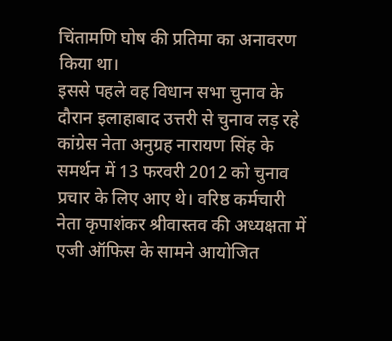चिंतामणि घोष की प्रतिमा का अनावरण किया था।
इससे पहले वह विधान सभा चुनाव के दौरान इलाहाबाद उत्तरी से चुनाव लड़ रहे कांग्रेस नेता अनुग्रह नारायण सिंह के समर्थन में 13 फरवरी 2012 को चुनाव प्रचार के लिए आए थे। वरिष्ठ कर्मचारी नेता कृपाशंकर श्रीवास्तव की अध्यक्षता में एजी ऑफिस के सामने आयोजित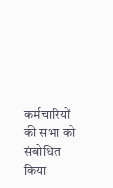कर्मचारियों की सभा को संबोधित किया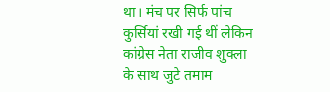था। मंच पर सिर्फ पांच कुर्सियां रखी गई थीं लेकिन कांग्रेस नेता राजीव शुक्ला के साथ जुटे तमाम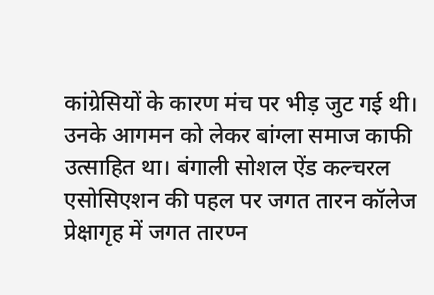कांग्रेसियों के कारण मंच पर भीड़ जुट गई थी।
उनके आगमन को लेकर बांग्ला समाज काफी उत्साहित था। बंगाली सोशल ऐंड कल्चरल एसोसिएशन की पहल पर जगत तारन कॉलेज प्रेक्षागृह में जगत तारण्न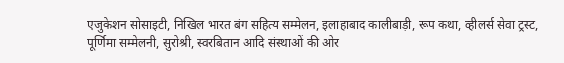एजुकेशन सोसाइटी, निखिल भारत बंग सहित्य सम्मेलन, इलाहाबाद कालीबाड़ी, रूप कथा, व्हीलर्स सेवा ट्रस्ट, पूर्णिमा सम्मेलनी, सुरोश्री, स्वरबितान आदि संस्थाओं की ओर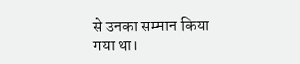से उनका सम्मान किया गया था।